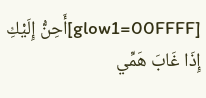[glow1=00FFFF]أَحِنُّ إِلَيْكِ إِذَا غَابَ هَمِّي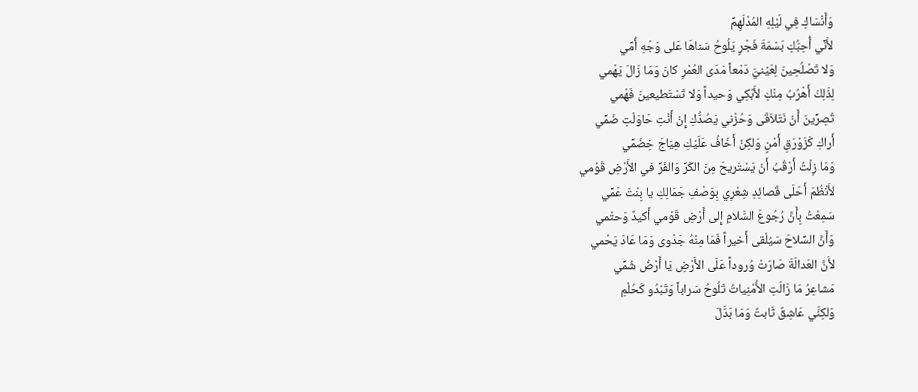وَأَنْسَاكِ فِي لَيْلِهِ المُدْلَهِمِّ
لأَنِّي أُحِبُّكِ بَسْمَةَ فَجْرٍ يَلُوحُ سَناهَا عَلى وَجْهِ أُمِّي
وَلا تَصْلُحِينَ لِعَيْنيَّ دَمْعاً مَدَى العُمْرِ كانَ وَمَا زَالَ يَهْمي
لِذَلِكَ أَهْرُبُ مِنْكِ لأَبْكِي وَحيداً وَلا تَسْتَطيعينَ فَهْمي
تُصِرِّينَ أَنْ نَتَلاَقَى وَحُزْني يَصُدُّكِ إِنْ أَنْتِ حَاوَلْتِ ضَمِّي
أَراكِ كَزَوْرَقِ أَمْنٍ وَلكِنْ أَخَافُ عَلَيْكِ هِيَاجَ خِضَمِّي
وَمَا زِلْتُ أَرْقُبُ أَنْ يَسْتَريحَ مِنَ الكَرِّ وَالفَرِّ في الأَرْضِ قَوْمي
لأَنْظُمَ أَحَلَى قَصائِدِ شِعْرِي بِوَصْفِ جَمَالِكِ يا بِنْتَ عَمِّي
سَمِعْتُ بِأَنَّ رُجُوعَ السَّلامِ إِلى أَرْضِ قَوْمي أَكيدٌ وَحتْمي
وَأَنَّ السِّلاحَ سَيُلْقى أَخيراً فَمَا مِنْهُ جَدْوى وَمَا عَادَ يَحْمي
لأَنَّ العَدالَةَ صَارَتْ وُروداً عَلَى الأَرْضِ يَا أَرْضُ شُمِّي
مَشاعِرُ مَا زَالَتِ الأُمْنِياتُ تَلُوحُ سَراباً وَتَبْدُو كَحُلْمِ
وَلكِنَّي عَاشِقٌ ثَابتٌ وَمَا بَدَّلَ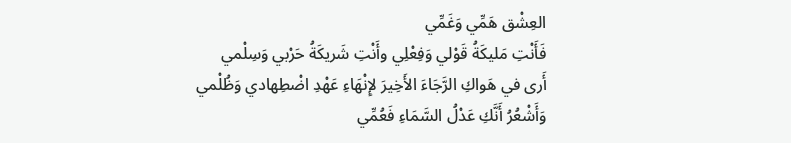العِشْق هَمِّي وَغَمِّي
فَأَنْتِ مَليكَةُ قَوْلي وَفِعْلِي وأَنْتِ شَريكَةُ حَرْبي وَسِلْمي
أَرى في هَواكِ الرَّجَاءَ الأَخِيرَ لإِنْهَاءِ عَهْدِ اضْطِهادي وَظُلْمي
وَأَشْعُرُ أَنَّكِ عَدْلُ السَّمَاءِ فَعُمِّي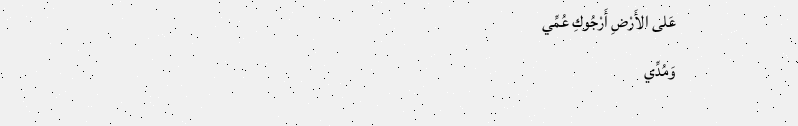عَلى الأَرْضِ أَرْجُوكِ عُمِّي
وَمُدِّي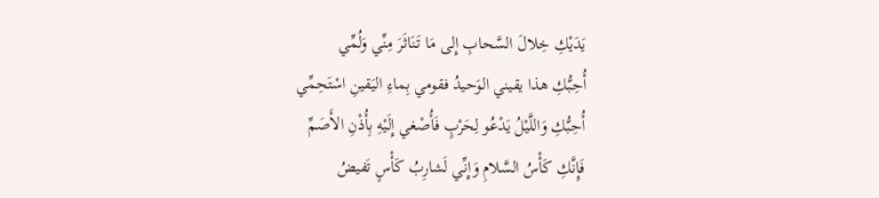يَدَيْكِ خِلالَ السَّحابِ إِلى مَا تَنَاثَرَ مِنِّي وَلُمِّي
أُحِبُّكِ هذا يقيني الوَحيدُ فقومي بِماءِ اليَقينِ اسْتَحِمِّي
أُحِبُّكِ وَاللَّيْلُ يَدْعُو لِحَرْبٍ فَأُصْغي إِلَيْهِ بِأُذْنِ الأَصَمِّ
فَإِنَّكِ كَأْسُ السَّلامِ وَإِنِّي لَشارِبُ كَأْسٍ تَفيضُ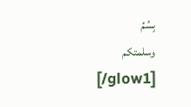بِسُمِّ
وسلمتكم
[/glow1]